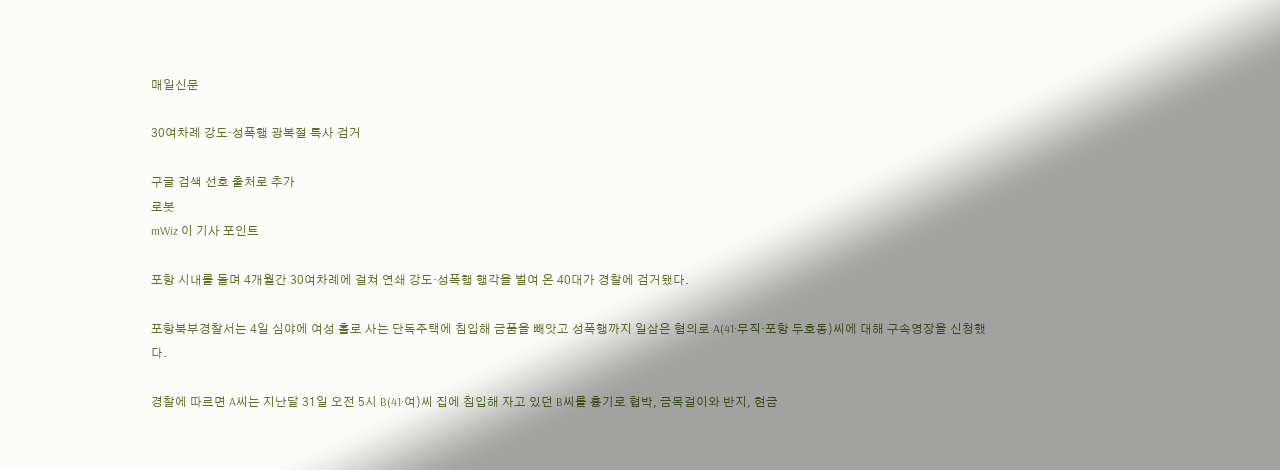매일신문

30여차례 강도·성폭행 광복절 특사 검거

구글 검색 선호 출처로 추가
로봇
mWiz 이 기사 포인트

포항 시내를 돌며 4개월간 30여차례에 걸쳐 연쇄 강도·성폭행 행각을 벌여 온 40대가 경찰에 검거됐다.

포항북부경찰서는 4일 심야에 여성 홀로 사는 단독주택에 침입해 금품을 빼앗고 성폭행까지 일삼은 혐의로 A(41·무직·포항 두호동)씨에 대해 구속영장을 신청했다.

경찰에 따르면 A씨는 지난달 31일 오전 5시 B(41·여)씨 집에 침입해 자고 있던 B씨를 흉기로 협박, 금목걸이와 반지, 현금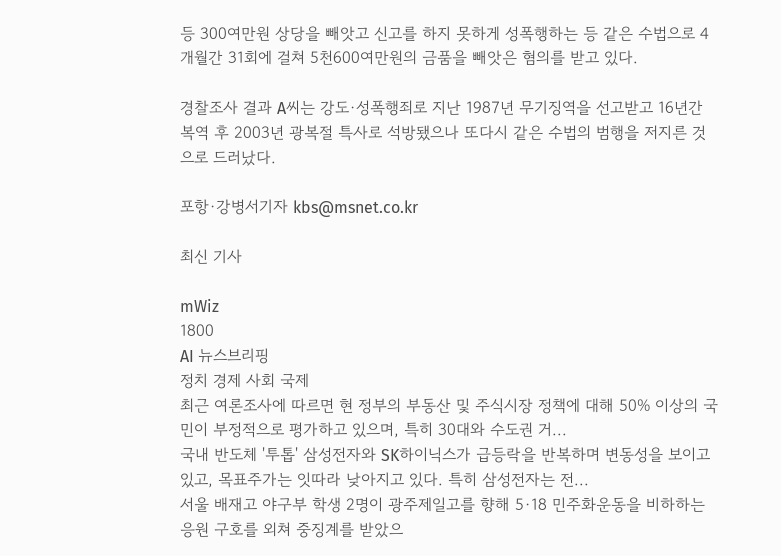등 300여만원 상당을 빼앗고 신고를 하지 못하게 성폭행하는 등 같은 수법으로 4개월간 31회에 걸쳐 5천600여만원의 금품을 빼앗은 혐의를 받고 있다.

경찰조사 결과 A씨는 강도·성폭행죄로 지난 1987년 무기징역을 선고받고 16년간 복역 후 2003년 광복절 특사로 석방됐으나 또다시 같은 수법의 범행을 저지른 것으로 드러났다.

포항·강병서기자 kbs@msnet.co.kr

최신 기사

mWiz
1800
AI 뉴스브리핑
정치 경제 사회 국제
최근 여론조사에 따르면 현 정부의 부동산 및 주식시장 정책에 대해 50% 이상의 국민이 부정적으로 평가하고 있으며, 특히 30대와 수도권 거...
국내 반도체 '투톱' 삼성전자와 SK하이닉스가 급등락을 반복하며 변동성을 보이고 있고, 목표주가는 잇따라 낮아지고 있다. 특히 삼성전자는 전...
서울 배재고 야구부 학생 2명이 광주제일고를 향해 5·18 민주화운동을 비하하는 응원 구호를 외쳐 중징계를 받았으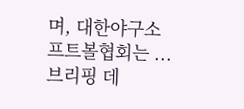며, 대한야구소프트볼협회는 ...
브리핑 데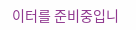이터를 준비중입니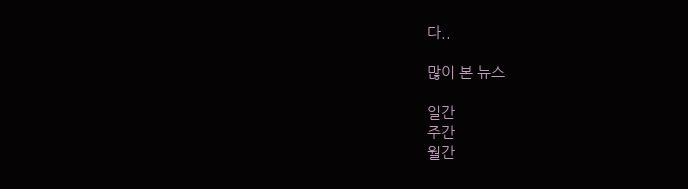다..

많이 본 뉴스

일간
주간
월간